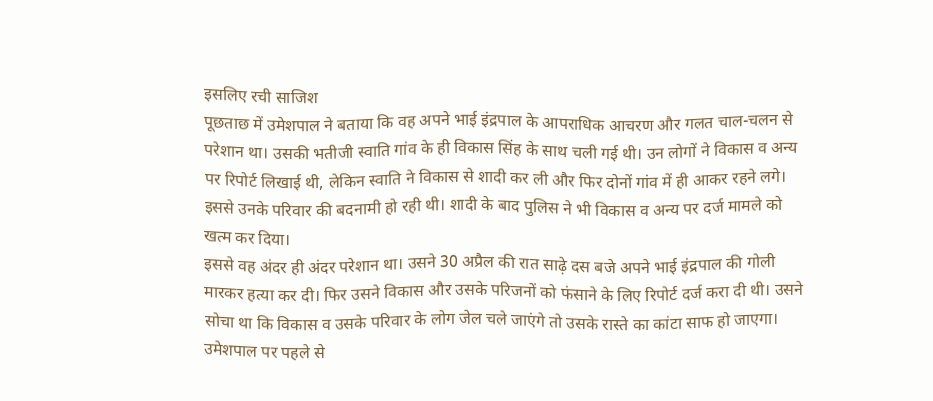इसलिए रची साजिश
पूछताछ में उमेशपाल ने बताया कि वह अपने भाई इंद्रपाल के आपराधिक आचरण और गलत चाल-चलन से परेशान था। उसकी भतीजी स्वाति गांव के ही विकास सिंह के साथ चली गई थी। उन लोगों ने विकास व अन्य पर रिपोर्ट लिखाई थी, लेकिन स्वाति ने विकास से शादी कर ली और फिर दोनों गांव में ही आकर रहने लगे। इससे उनके परिवार की बदनामी हो रही थी। शादी के बाद पुलिस ने भी विकास व अन्य पर दर्ज मामले को खत्म कर दिया।
इससे वह अंदर ही अंदर परेशान था। उसने 30 अप्रैल की रात साढ़े दस बजे अपने भाई इंद्रपाल की गोली मारकर हत्या कर दी। फिर उसने विकास और उसके परिजनों को फंसाने के लिए रिपोर्ट दर्ज करा दी थी। उसने सोचा था कि विकास व उसके परिवार के लोग जेल चले जाएंगे तो उसके रास्ते का कांटा साफ हो जाएगा।
उमेशपाल पर पहले से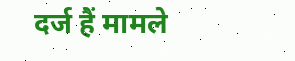दर्ज हैं मामले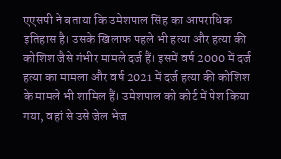एएसपी ने बताया कि उमेशपाल सिंह का आपराधिक इतिहास है। उसके खिलाफ पहले भी हत्या और हत्या की कोशिश जैसे गंभीर मामले दर्ज हैं। इसमें वर्ष 2000 में दर्ज हत्या का मामला और वर्ष 2021 में दर्ज हत्या की कोशिश के मामले भी शामिल हैं। उमेशपाल को कोर्ट में पेश किया गया, वहां से उसे जेल भेज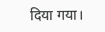दिया गया।